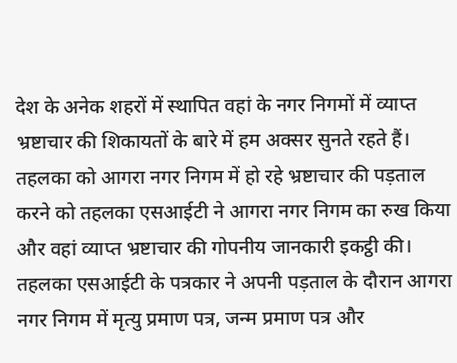देश के अनेक शहरों में स्थापित वहां के नगर निगमों में व्याप्त भ्रष्टाचार की शिकायतों के बारे में हम अक्सर सुनते रहते हैं। तहलका को आगरा नगर निगम में हो रहे भ्रष्टाचार की पड़ताल करने को तहलका एसआईटी ने आगरा नगर निगम का रुख किया और वहां व्याप्त भ्रष्टाचार की गोपनीय जानकारी इकट्ठी की। तहलका एसआईटी के पत्रकार ने अपनी पड़ताल के दौरान आगरा नगर निगम में मृत्यु प्रमाण पत्र, जन्म प्रमाण पत्र और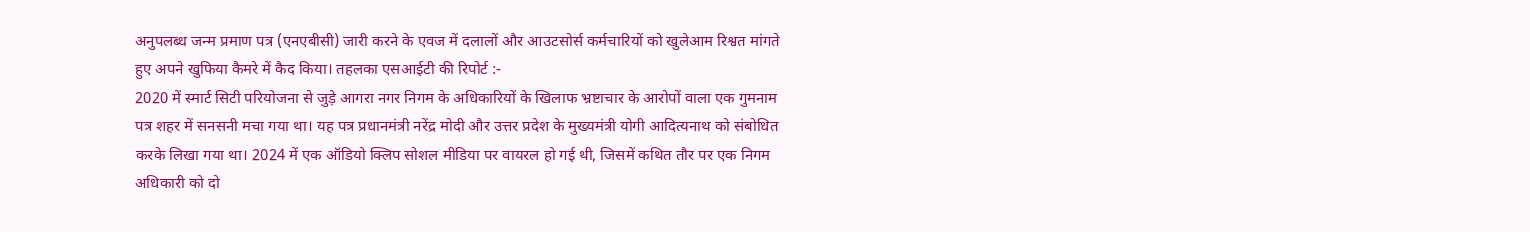अनुपलब्ध जन्म प्रमाण पत्र (एनएबीसी) जारी करने के एवज में दलालों और आउटसोर्स कर्मचारियों को खुलेआम रिश्वत मांगते हुए अपने खुफिया कैमरे में कैद किया। तहलका एसआईटी की रिपोर्ट :-
2020 में स्मार्ट सिटी परियोजना से जुड़े आगरा नगर निगम के अधिकारियों के खिलाफ भ्रष्टाचार के आरोपों वाला एक गुमनाम पत्र शहर में सनसनी मचा गया था। यह पत्र प्रधानमंत्री नरेंद्र मोदी और उत्तर प्रदेश के मुख्यमंत्री योगी आदित्यनाथ को संबोधित करके लिखा गया था। 2024 में एक ऑडियो क्लिप सोशल मीडिया पर वायरल हो गई थी, जिसमें कथित तौर पर एक निगम अधिकारी को दो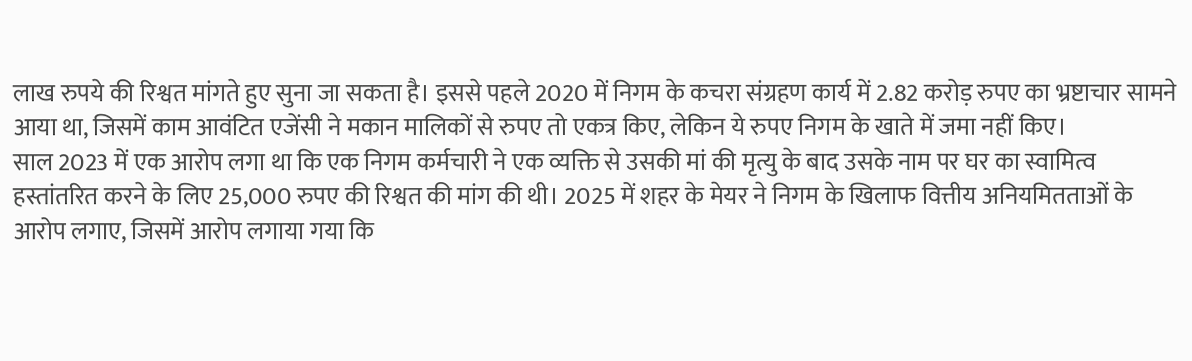लाख रुपये की रिश्वत मांगते हुए सुना जा सकता है। इससे पहले 2020 में निगम के कचरा संग्रहण कार्य में 2.82 करोड़ रुपए का भ्रष्टाचार सामने आया था, जिसमें काम आवंटित एजेंसी ने मकान मालिकों से रुपए तो एकत्र किए, लेकिन ये रुपए निगम के खाते में जमा नहीं किए।
साल 2023 में एक आरोप लगा था कि एक निगम कर्मचारी ने एक व्यक्ति से उसकी मां की मृत्यु के बाद उसके नाम पर घर का स्वामित्व हस्तांतरित करने के लिए 25,000 रुपए की रिश्वत की मांग की थी। 2025 में शहर के मेयर ने निगम के खिलाफ वित्तीय अनियमितताओं के आरोप लगाए, जिसमें आरोप लगाया गया कि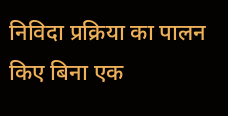निविदा प्रक्रिया का पालन किए बिना एक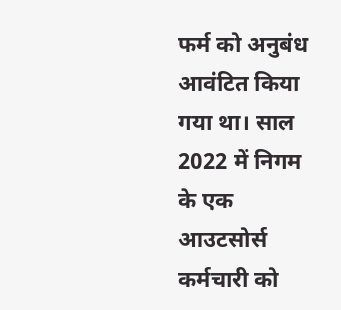फर्म को अनुबंध आवंटित किया गया था। साल 2022 में निगम के एक आउटसोर्स कर्मचारी को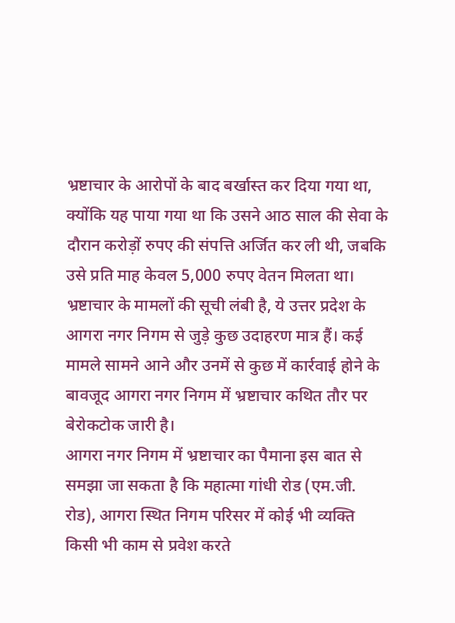भ्रष्टाचार के आरोपों के बाद बर्खास्त कर दिया गया था, क्योंकि यह पाया गया था कि उसने आठ साल की सेवा के दौरान करोड़ों रुपए की संपत्ति अर्जित कर ली थी, जबकि उसे प्रति माह केवल 5,000 रुपए वेतन मिलता था। भ्रष्टाचार के मामलों की सूची लंबी है, ये उत्तर प्रदेश के आगरा नगर निगम से जुड़े कुछ उदाहरण मात्र हैं। कई मामले सामने आने और उनमें से कुछ में कार्रवाई होने के बावजूद आगरा नगर निगम में भ्रष्टाचार कथित तौर पर बेरोकटोक जारी है।
आगरा नगर निगम में भ्रष्टाचार का पैमाना इस बात से समझा जा सकता है कि महात्मा गांधी रोड (एम.जी. रोड), आगरा स्थित निगम परिसर में कोई भी व्यक्ति किसी भी काम से प्रवेश करते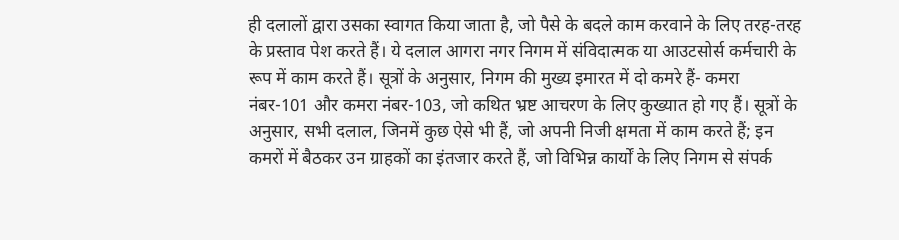ही दलालों द्वारा उसका स्वागत किया जाता है, जो पैसे के बदले काम करवाने के लिए तरह-तरह के प्रस्ताव पेश करते हैं। ये दलाल आगरा नगर निगम में संविदात्मक या आउटसोर्स कर्मचारी के रूप में काम करते हैं। सूत्रों के अनुसार, निगम की मुख्य इमारत में दो कमरे हैं- कमरा नंबर-101 और कमरा नंबर-103, जो कथित भ्रष्ट आचरण के लिए कुख्यात हो गए हैं। सूत्रों के अनुसार, सभी दलाल, जिनमें कुछ ऐसे भी हैं, जो अपनी निजी क्षमता में काम करते हैं; इन कमरों में बैठकर उन ग्राहकों का इंतजार करते हैं, जो विभिन्न कार्यों के लिए निगम से संपर्क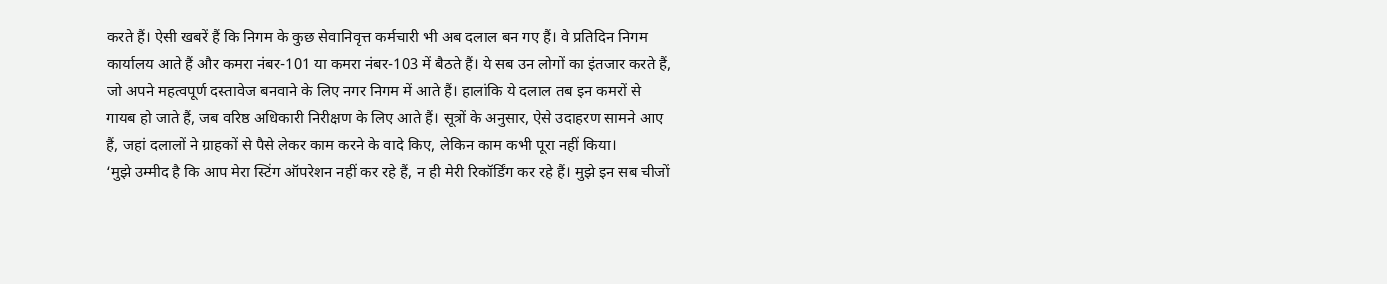करते हैं। ऐसी खबरें हैं कि निगम के कुछ सेवानिवृत्त कर्मचारी भी अब दलाल बन गए हैं। वे प्रतिदिन निगम कार्यालय आते हैं और कमरा नंबर-101 या कमरा नंबर-103 में बैठते हैं। ये सब उन लोगों का इंतजार करते हैं, जो अपने महत्वपूर्ण दस्तावेज बनवाने के लिए नगर निगम में आते हैं। हालांकि ये दलाल तब इन कमरों से गायब हो जाते हैं, जब वरिष्ठ अधिकारी निरीक्षण के लिए आते हैं। सूत्रों के अनुसार, ऐसे उदाहरण सामने आए हैं, जहां दलालों ने ग्राहकों से पैसे लेकर काम करने के वादे किए, लेकिन काम कभी पूरा नहीं किया।
‘मुझे उम्मीद है कि आप मेरा स्टिंग ऑपरेशन नहीं कर रहे हैं, न ही मेरी रिकॉर्डिंग कर रहे हैं। मुझे इन सब चीजों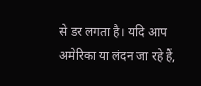से डर लगता है। यदि आप अमेरिका या लंदन जा रहे हैं,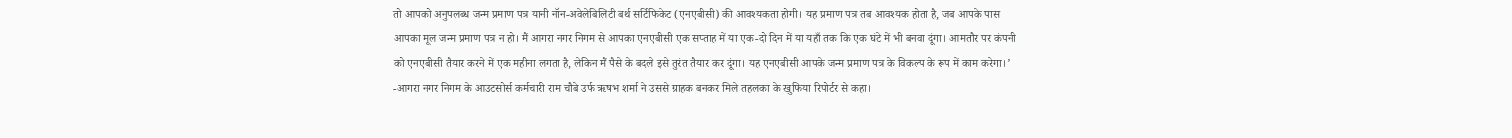तो आपको अनुपलब्ध जन्म प्रमाण पत्र यानी नॉन-अवेलेबिलिटी बर्थ सर्टिफिकेट (एनएबीसी) की आवश्यकता होगी। यह प्रमाण पत्र तब आवश्यक होता है, जब आपके पास आपका मूल जन्म प्रमाण पत्र न हो। मैं आगरा नगर निगम से आपका एनएबीसी एक सप्ताह में या एक-दो दिन में या यहाँ तक कि एक घंटे में भी बनवा दूंगा। आमतौर पर कंपनी को एनएबीसी तैयार करने में एक महीना लगता है, लेकिन मैं पैसे के बदले इसे तुरंत तैयार कर दूंगा। यह एनएबीसी आपके जन्म प्रमाण पत्र के विकल्प के रूप में काम करेगा।’ -आगरा नगर निगम के आउटसोर्स कर्मचारी राम चौबे उर्फ ऋषभ शर्मा ने उससे ग्राहक बनकर मिले तहलका के खुफिया रिपोर्टर से कहा।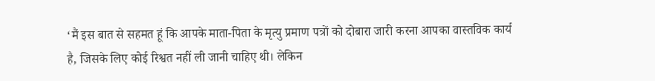‘मैं इस बात से सहमत हूं कि आपके माता-पिता के मृत्यु प्रमाण पत्रों को दोबारा जारी करना आपका वास्तविक कार्य है, जिसके लिए कोई रिश्वत नहीं ली जानी चाहिए थी। लेकिन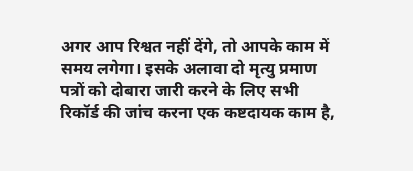अगर आप रिश्वत नहीं देंगे, तो आपके काम में समय लगेगा। इसके अलावा दो मृत्यु प्रमाण पत्रों को दोबारा जारी करने के लिए सभी रिकॉर्ड की जांच करना एक कष्टदायक काम है,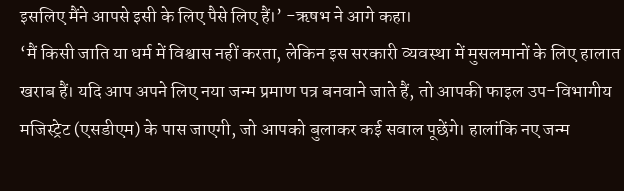इसलिए मैंने आपसे इसी के लिए पैसे लिए हैं।’ -ऋषभ ने आगे कहा।
‘मैं किसी जाति या धर्म में विश्वास नहीं करता, लेकिन इस सरकारी व्यवस्था में मुसलमानों के लिए हालात खराब हैं। यदि आप अपने लिए नया जन्म प्रमाण पत्र बनवाने जाते हैं, तो आपकी फाइल उप-विभागीय मजिस्ट्रेट (एसडीएम) के पास जाएगी, जो आपको बुलाकर कई सवाल पूछेंगे। हालांकि नए जन्म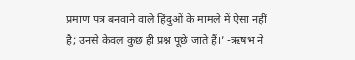प्रमाण पत्र बनवाने वाले हिंदुओं के मामले में ऐसा नहीं है; उनसे केवल कुछ ही प्रश्न पूछे जाते हैं।’ -ऋषभ ने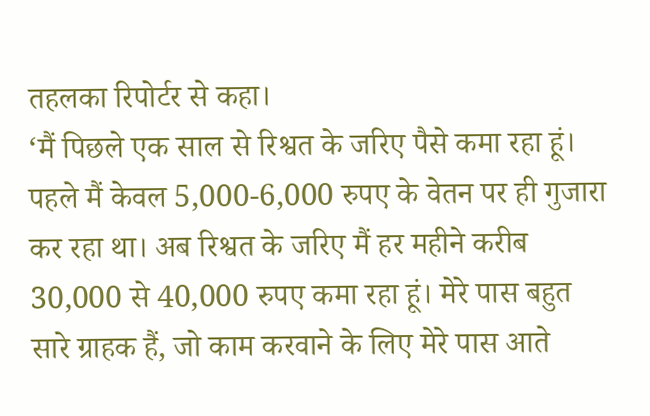तहलका रिपोर्टर से कहा।
‘मैं पिछले एक साल से रिश्वत के जरिए पैसे कमा रहा हूं। पहले मैं केवल 5,000-6,000 रुपए के वेतन पर ही गुजारा कर रहा था। अब रिश्वत के जरिए मैं हर महीने करीब 30,000 से 40,000 रुपए कमा रहा हूं। मेरे पास बहुत सारे ग्राहक हैं, जो काम करवाने के लिए मेरे पास आते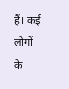हैं। कई लोगों के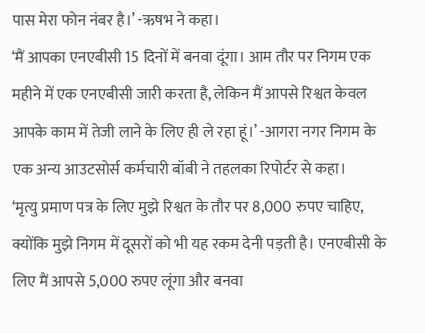पास मेरा फोन नंबर है।’ -ऋषभ ने कहा।
‘मैं आपका एनएबीसी 15 दिनों में बनवा दूंगा। आम तौर पर निगम एक महीने में एक एनएबीसी जारी करता है, लेकिन मैं आपसे रिश्वत केवल आपके काम में तेजी लाने के लिए ही ले रहा हूं।’ -आगरा नगर निगम के एक अन्य आउटसोर्स कर्मचारी बॉबी ने तहलका रिपोर्टर से कहा।
‘मृत्यु प्रमाण पत्र के लिए मुझे रिश्वत के तौर पर 8,000 रुपए चाहिए, क्योंकि मुझे निगम में दूसरों को भी यह रकम देनी पड़ती है। एनएबीसी के लिए मैं आपसे 5,000 रुपए लूंगा और बनवा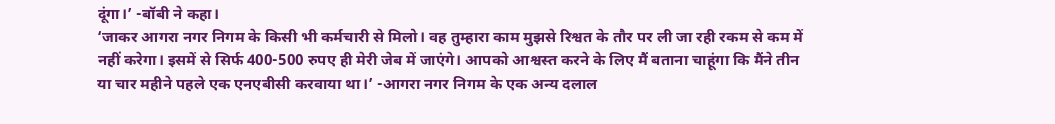दूंगा।’ -बॉबी ने कहा।
‘जाकर आगरा नगर निगम के किसी भी कर्मचारी से मिलो। वह तुम्हारा काम मुझसे रिश्वत के तौर पर ली जा रही रकम से कम में नहीं करेगा। इसमें से सिर्फ 400-500 रुपए ही मेरी जेब में जाएंगे। आपको आश्वस्त करने के लिए मैं बताना चाहूंगा कि मैंने तीन या चार महीने पहले एक एनएबीसी करवाया था।’ -आगरा नगर निगम के एक अन्य दलाल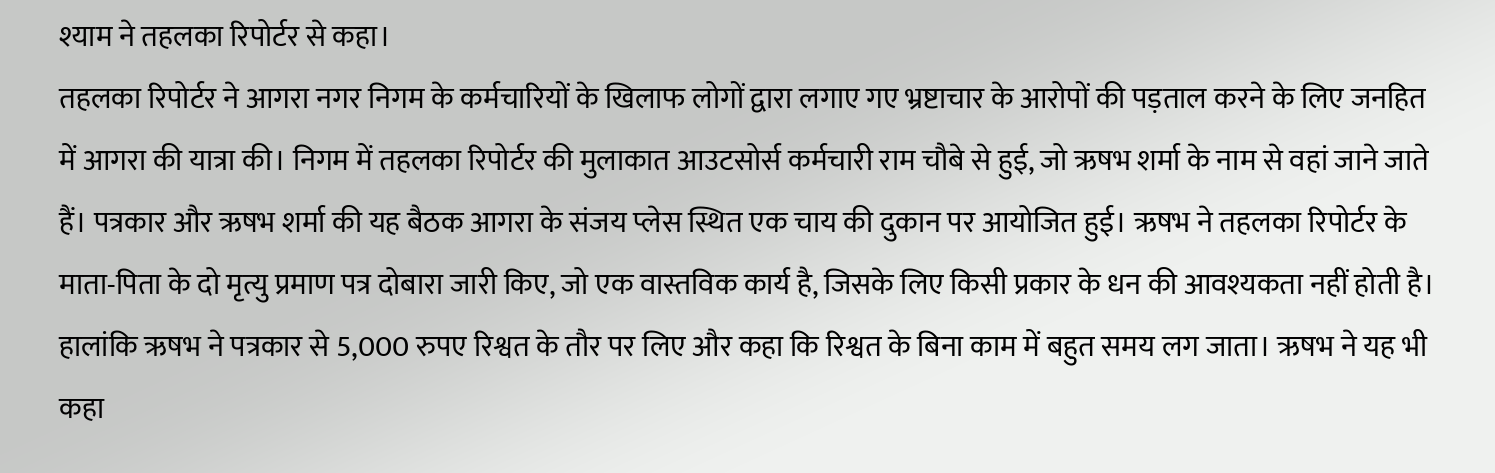श्याम ने तहलका रिपोर्टर से कहा।
तहलका रिपोर्टर ने आगरा नगर निगम के कर्मचारियों के खिलाफ लोगों द्वारा लगाए गए भ्रष्टाचार के आरोपों की पड़ताल करने के लिए जनहित में आगरा की यात्रा की। निगम में तहलका रिपोर्टर की मुलाकात आउटसोर्स कर्मचारी राम चौबे से हुई, जो ऋषभ शर्मा के नाम से वहां जाने जाते हैं। पत्रकार और ऋषभ शर्मा की यह बैठक आगरा के संजय प्लेस स्थित एक चाय की दुकान पर आयोजित हुई। ऋषभ ने तहलका रिपोर्टर के माता-पिता के दो मृत्यु प्रमाण पत्र दोबारा जारी किए, जो एक वास्तविक कार्य है, जिसके लिए किसी प्रकार के धन की आवश्यकता नहीं होती है। हालांकि ऋषभ ने पत्रकार से 5,000 रुपए रिश्वत के तौर पर लिए और कहा कि रिश्वत के बिना काम में बहुत समय लग जाता। ऋषभ ने यह भी कहा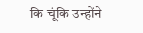कि चूंकि उन्होंने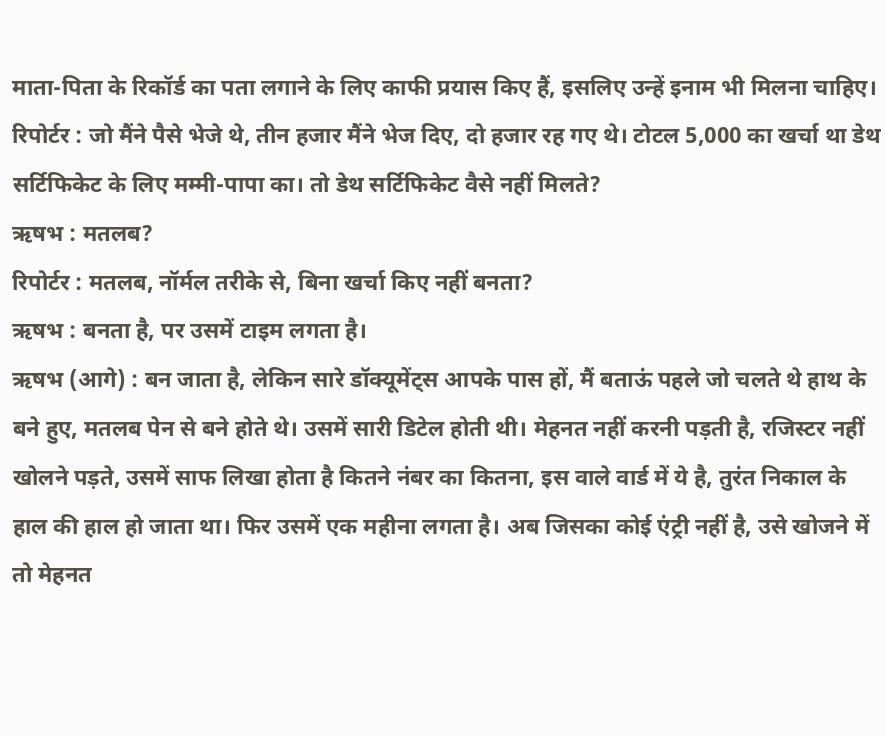माता-पिता के रिकॉर्ड का पता लगाने के लिए काफी प्रयास किए हैं, इसलिए उन्हें इनाम भी मिलना चाहिए।
रिपोर्टर : जो मैंने पैसे भेजे थे, तीन हजार मैंने भेज दिए, दो हजार रह गए थे। टोटल 5,000 का खर्चा था डेथ सर्टिफिकेट के लिए मम्मी-पापा का। तो डेथ सर्टिफिकेट वैसे नहीं मिलते?
ऋषभ : मतलब?
रिपोर्टर : मतलब, नॉर्मल तरीके से, बिना खर्चा किए नहीं बनता?
ऋषभ : बनता है, पर उसमें टाइम लगता है।
ऋषभ (आगे) : बन जाता है, लेकिन सारे डॉक्यूमेंट्स आपके पास हों, मैं बताऊं पहले जो चलते थे हाथ के बने हुए, मतलब पेन से बने होते थे। उसमें सारी डिटेल होती थी। मेहनत नहीं करनी पड़ती है, रजिस्टर नहीं खोलने पड़ते, उसमें साफ लिखा होता है कितने नंबर का कितना, इस वाले वार्ड में ये है, तुरंत निकाल के हाल की हाल हो जाता था। फिर उसमें एक महीना लगता है। अब जिसका कोई एंट्री नहीं है, उसे खोजने में तो मेहनत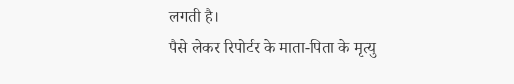लगती है।
पैसे लेकर रिपोर्टर के माता-पिता के मृत्यु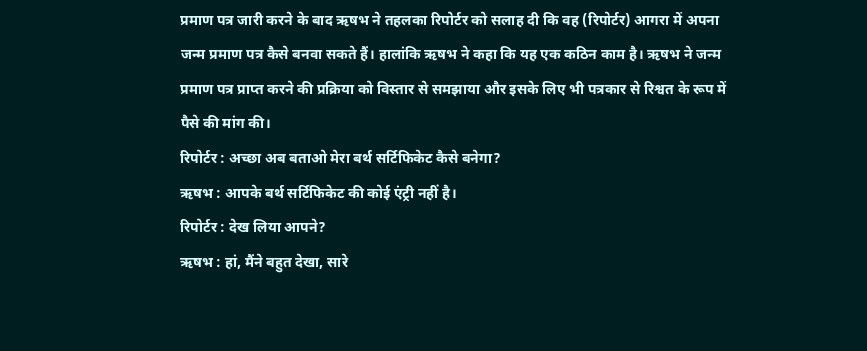प्रमाण पत्र जारी करने के बाद ऋषभ ने तहलका रिपोर्टर को सलाह दी कि वह (रिपोर्टर) आगरा में अपना जन्म प्रमाण पत्र कैसे बनवा सकते हैं। हालांकि ऋषभ ने कहा कि यह एक कठिन काम है। ऋषभ ने जन्म प्रमाण पत्र प्राप्त करने की प्रक्रिया को विस्तार से समझाया और इसके लिए भी पत्रकार से रिश्वत के रूप में पैसे की मांग की।
रिपोर्टर : अच्छा अब बताओ मेरा बर्थ सर्टिफिकेट कैसे बनेगा?
ऋषभ : आपके बर्थ सर्टिफिकेट की कोई एंट्री नहीं है।
रिपोर्टर : देख लिया आपने?
ऋषभ : हां, मैंने बहुत देखा, सारे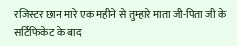रजिस्टर छान मारे एक महीने से तुम्हारे माता जी-पिता जी के सर्टिफिकेट के बाद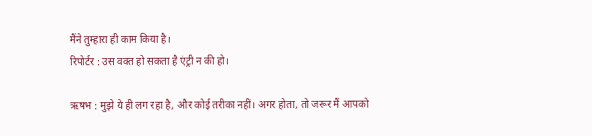मैंने तुम्हारा ही काम किया है।
रिपोर्टर : उस वक्त हो सकता है एंट्री न की हो।

ऋषभ : मुझे ये ही लग रहा है, और कोई तरीका नहीं। अगर होता, तो जरूर मैं आपको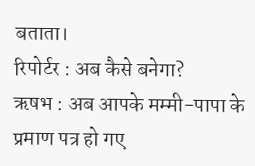बताता।
रिपोर्टर : अब कैसे बनेगा?
ऋषभ : अब आपके मम्मी-पापा के प्रमाण पत्र हो गए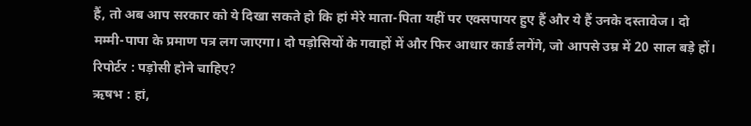हैं, तो अब आप सरकार को ये दिखा सकते हो कि हां मेरे माता-पिता यहीं पर एक्सपायर हुए हैं और ये हैं उनके दस्तावेज। दो मम्मी-पापा के प्रमाण पत्र लग जाएगा। दो पड़ोसियों के गवाहों में और फिर आधार कार्ड लगेंगे, जो आपसे उम्र में 20 साल बड़े हों।
रिपोर्टर : पड़ोसी होने चाहिए?
ऋषभ : हां,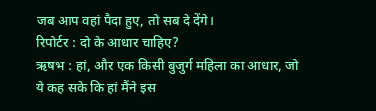जब आप वहां पैदा हुए, तो सब दे देंगे।
रिपोर्टर : दो के आधार चाहिए?
ऋषभ : हां, और एक किसी बुजुर्ग महिला का आधार, जो ये कह सके कि हां मैंने इस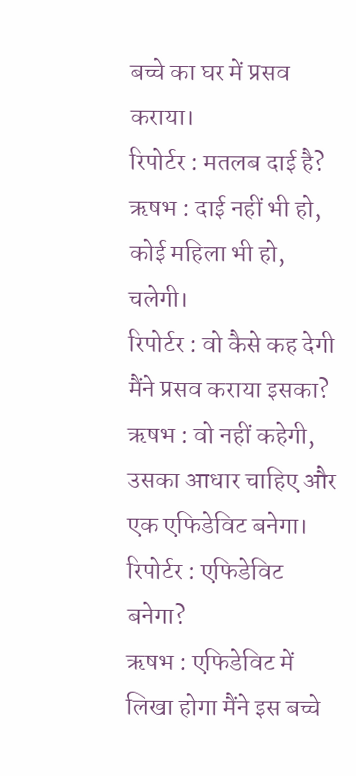बच्चे का घर में प्रसव कराया।
रिपोर्टर : मतलब दाई है?
ऋषभ : दाई नहीं भी हो, कोई महिला भी हो, चलेगी।
रिपोर्टर : वो कैसे कह देगी मैंने प्रसव कराया इसका?
ऋषभ : वो नहीं कहेगी, उसका आधार चाहिए और एक एफिडेविट बनेगा।
रिपोर्टर : एफिडेविट बनेगा?
ऋषभ : एफिडेविट में लिखा होगा मैंने इस बच्चे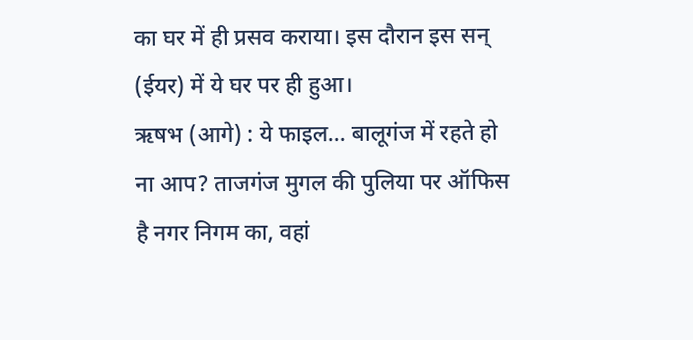का घर में ही प्रसव कराया। इस दौरान इस सन् (ईयर) में ये घर पर ही हुआ।
ऋषभ (आगे) : ये फाइल… बालूगंज में रहते हो ना आप? ताजगंज मुगल की पुलिया पर ऑफिस है नगर निगम का, वहां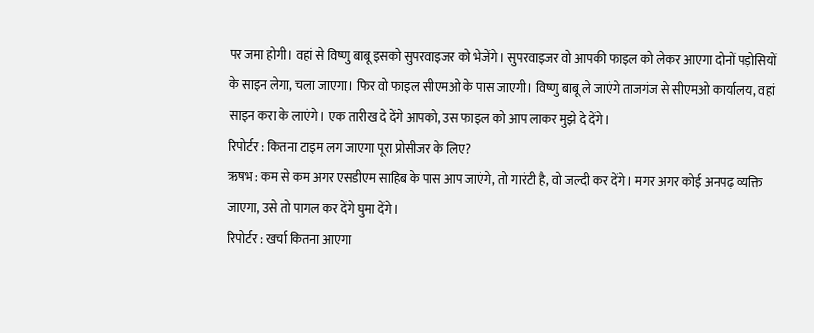पर जमा होगी। वहां से विष्णु बाबू इसको सुपरवाइजर को भेजेंगे। सुपरवाइजर वो आपकी फाइल को लेकर आएगा दोनों पड़ोसियों के साइन लेगा, चला जाएगा। फिर वो फाइल सीएमओ के पास जाएगी। विष्णु बाबू ले जाएंगे ताजगंज से सीएमओ कार्यालय, वहां साइन करा के लाएंगे। एक तारीख दे देंगे आपको, उस फाइल को आप लाकर मुझे दे देंगे।
रिपोर्टर : कितना टाइम लग जाएगा पूरा प्रोसीजर के लिए?
ऋषभ : कम से कम अगर एसडीएम साहिब के पास आप जाएंगे, तो गारंटी है, वो जल्दी कर देंगे। मगर अगर कोई अनपढ़ व्यक्ति जाएगा, उसे तो पागल कर देंगे घुमा देंगे।
रिपोर्टर : खर्चा कितना आएगा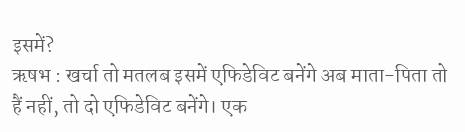इसमें?
ऋषभ : खर्चा तो मतलब इसमें एफिडेविट बनेंगे अब माता-पिता तो हैं नहीं, तो दो एफिडेविट बनेंगे। एक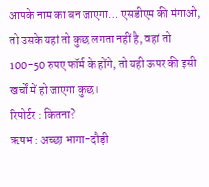आपके नाम का बन जाएगा… एसडीएम की मंगाओ, तो उसके यहां तो कुछ लगता नहीं है, वहां तो 100-50 रुपए फॉर्म के होंगे, तो यही ऊपर की इसी खर्चों में हो जाएगा कुछ।
रिपोर्टर : कितना?
ऋषभ : अच्छा भागा-दौड़ी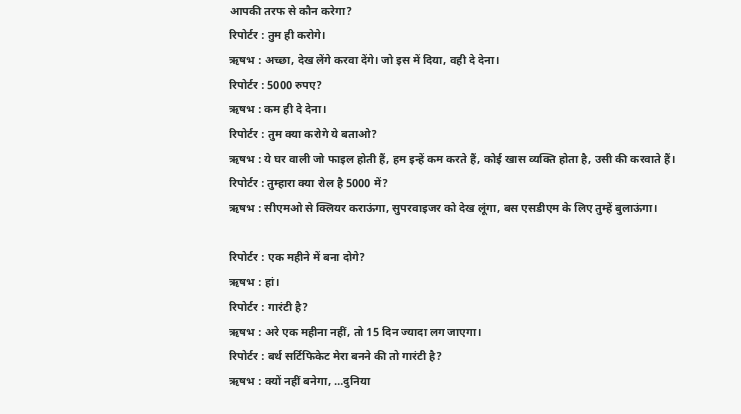आपकी तरफ से कौन करेगा?
रिपोर्टर : तुम ही करोगे।
ऋषभ : अच्छा, देख लेंगे करवा देंगे। जो इस में दिया, वही दे देना।
रिपोर्टर : 5000 रुपए?
ऋषभ : कम ही दे देना।
रिपोर्टर : तुम क्या करोगे ये बताओ?
ऋषभ : ये घर वाली जो फाइल होती हैं, हम इन्हें कम करते हैं, कोई खास व्यक्ति होता है, उसी की करवाते हैं।
रिपोर्टर : तुम्हारा क्या रोल है 5000 में?
ऋषभ : सीएमओ से क्लियर कराऊंगा, सुपरवाइजर को देख लूंगा, बस एसडीएम के लिए तुम्हें बुलाऊंगा।

रिपोर्टर : एक महीने में बना दोगे?
ऋषभ : हां।
रिपोर्टर : गारंटी है?
ऋषभ : अरे एक महीना नहीं, तो 15 दिन ज्यादा लग जाएगा।
रिपोर्टर : बर्थ सर्टिफिकेट मेरा बनने की तो गारंटी है?
ऋषभ : क्यों नहीं बनेगा, …दुनिया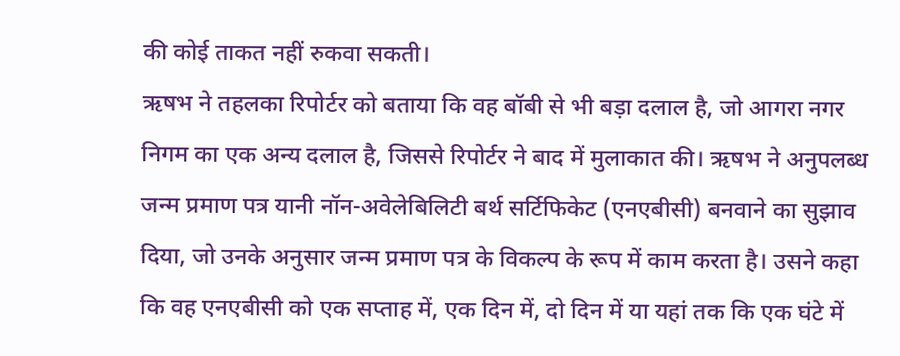की कोई ताकत नहीं रुकवा सकती।
ऋषभ ने तहलका रिपोर्टर को बताया कि वह बॉबी से भी बड़ा दलाल है, जो आगरा नगर निगम का एक अन्य दलाल है, जिससे रिपोर्टर ने बाद में मुलाकात की। ऋषभ ने अनुपलब्ध जन्म प्रमाण पत्र यानी नॉन-अवेलेबिलिटी बर्थ सर्टिफिकेट (एनएबीसी) बनवाने का सुझाव दिया, जो उनके अनुसार जन्म प्रमाण पत्र के विकल्प के रूप में काम करता है। उसने कहा कि वह एनएबीसी को एक सप्ताह में, एक दिन में, दो दिन में या यहां तक कि एक घंटे में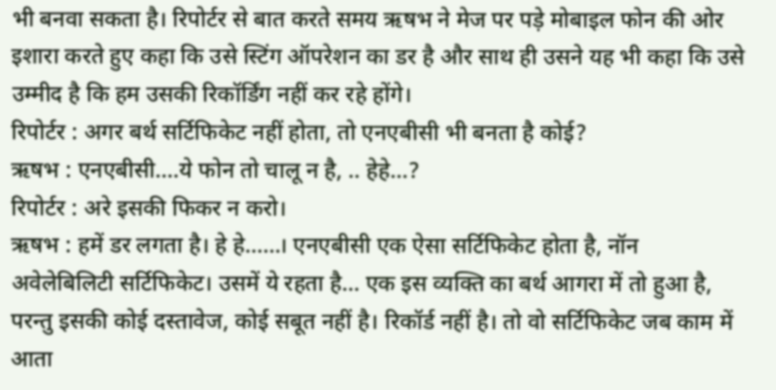भी बनवा सकता है। रिपोर्टर से बात करते समय ऋषभ ने मेज पर पड़े मोबाइल फोन की ओर इशारा करते हुए कहा कि उसे स्टिंग ऑपरेशन का डर है और साथ ही उसने यह भी कहा कि उसे उम्मीद है कि हम उसकी रिकॉर्डिंग नहीं कर रहे होंगे।
रिपोर्टर : अगर बर्थ सर्टिफिकेट नहीं होता, तो एनएबीसी भी बनता है कोई?
ऋषभ : एनएबीसी.…ये फोन तो चालू न है, .. हेहे…?
रिपोर्टर : अरे इसकी फिकर न करो।
ऋषभ : हमें डर लगता है। हे हे……। एनएबीसी एक ऐसा सर्टिफिकेट होता है, नॉन अवेलेबिलिटी सर्टिफिकेट। उसमें ये रहता है… एक इस व्यक्ति का बर्थ आगरा में तो हुआ है, परन्तु इसकी कोई दस्तावेज, कोई सबूत नहीं है। रिकॉर्ड नहीं है। तो वो सर्टिफिकेट जब काम में आता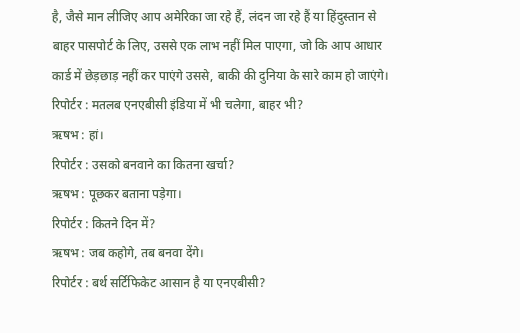है, जैसे मान लीजिए आप अमेरिका जा रहे हैं, लंदन जा रहे हैं या हिंदुस्तान से बाहर पासपोर्ट के लिए, उससे एक लाभ नहीं मिल पाएगा, जो कि आप आधार कार्ड में छेड़छाड़ नहीं कर पाएंगे उससे, बाकी की दुनिया के सारे काम हो जाएंगे।
रिपोर्टर : मतलब एनएबीसी इंडिया में भी चलेगा, बाहर भी?
ऋषभ : हां।
रिपोर्टर : उसको बनवाने का कितना खर्चा?
ऋषभ : पूछकर बताना पड़ेगा।
रिपोर्टर : कितने दिन में?
ऋषभ : जब कहोगे, तब बनवा देंगे।
रिपोर्टर : बर्थ सर्टिफिकेट आसान है या एनएबीसी?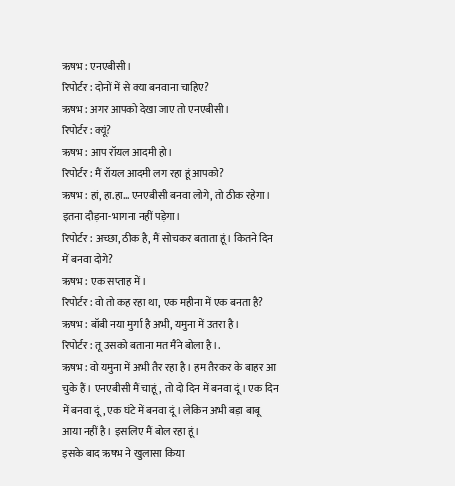ऋषभ : एनएबीसी।
रिपोर्टर : दोनों में से क्या बनवाना चाहिए?
ऋषभ : अगर आपको देखा जाए तो एनएबीसी।
रिपोर्टर : क्यूं?
ऋषभ : आप रॉयल आदमी हो।
रिपोर्टर : मैं रॉयल आदमी लग रहा हूं आपको?
ऋषभ : हां, हा.हा… एनएबीसी बनवा लोगे, तो ठीक रहेगा। इतना दौड़ना-भागना नहीं पड़ेगा।
रिपोर्टर : अच्छा, ठीक है, मैं सोचकर बताता हूं। कितने दिन में बनवा दोगे?
ऋषभ : एक सप्ताह में।
रिपोर्टर : वो तो कह रहा था, एक महीना में एक बनता है?
ऋषभ : बॉबी नया मुर्गा है अभी, यमुना में उतरा है।
रिपोर्टर : तू उसको बताना मत मैंने बोला है।.
ऋषभ : वो यमुना में अभी तैर रहा है। हम तैरकर के बाहर आ चुके हैं। एनएबीसी मैं चाहूं, तो दो दिन में बनवा दूं। एक दिन में बनवा दूं, एक घंटे में बनवा दूं। लेकिन अभी बड़ा बाबू आया नहीं है। इसलिए मैं बोल रहा हूं।
इसके बाद ऋषभ ने खुलासा किया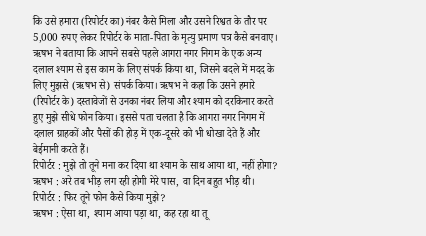कि उसे हमारा (रिपोर्टर का) नंबर कैसे मिला और उसने रिश्वत के तौर पर 5,000 रुपए लेकर रिपोर्टर के माता-पिता के मृत्यु प्रमाण पत्र कैसे बनवाए। ऋषभ ने बताया कि आपने सबसे पहले आगरा नगर निगम के एक अन्य दलाल श्याम से इस काम के लिए संपर्क किया था, जिसने बदले में मदद के लिए मुझसे (ऋषभ से) संपर्क किया। ऋषभ ने कहा कि उसने हमारे (रिपोर्टर के) दस्तावेजों से उनका नंबर लिया और श्याम को दरकिनार करते हुए मुझे सीधे फोन किया। इससे पता चलता है कि आगरा नगर निगम में दलाल ग्राहकों और पैसों की होड़ में एक-दूसरे को भी धोखा देते हैं और बेईमानी करते हैं।
रिपोर्टर : मुझे तो तूने मना कर दिया था श्याम के साथ आया था, नहीं होगा?
ऋषभ : अरे तब भीड़ लग रही होगी मेरे पास, वा दिन बहुत भीड़ थी।
रिपोर्टर : फिर तूने फोन कैसे किया मुझे?
ऋषभ : ऐसा था, श्याम आया पड़ा था, कह रहा था तू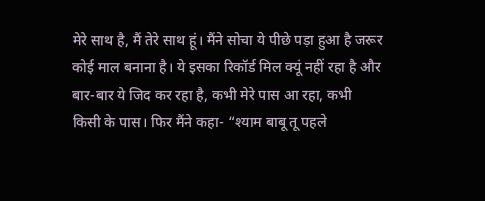मेरे साथ है, मैं तेरे साथ हूं। मैंने सोचा ये पीछे पड़ा हुआ है जरूर कोई माल बनाना है। ये इसका रिकॉर्ड मिल क्यूं नहीं रहा है और बार-बार ये जिद कर रहा है, कभी मेरे पास आ रहा, कभी किसी के पास। फिर मैंने कहा- “श्याम बाबू तू पहले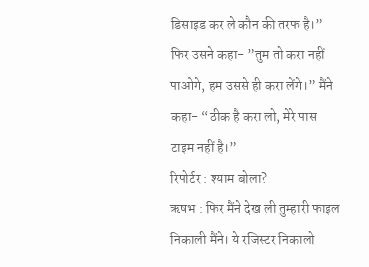डिसाइड कर ले कौन की तरफ है।” फिर उसने कहा- ”तुम तो करा नहीं पाओगे, हम उससे ही करा लेंगे।” मैंने कहा- “ठीक है करा लो, मेरे पास टाइम नहीं है।”
रिपोर्टर : श्याम बोला?
ऋषभ : फिर मैंने देख ली तुम्हारी फाइल निकाली मैंने। ये रजिस्टर निकालो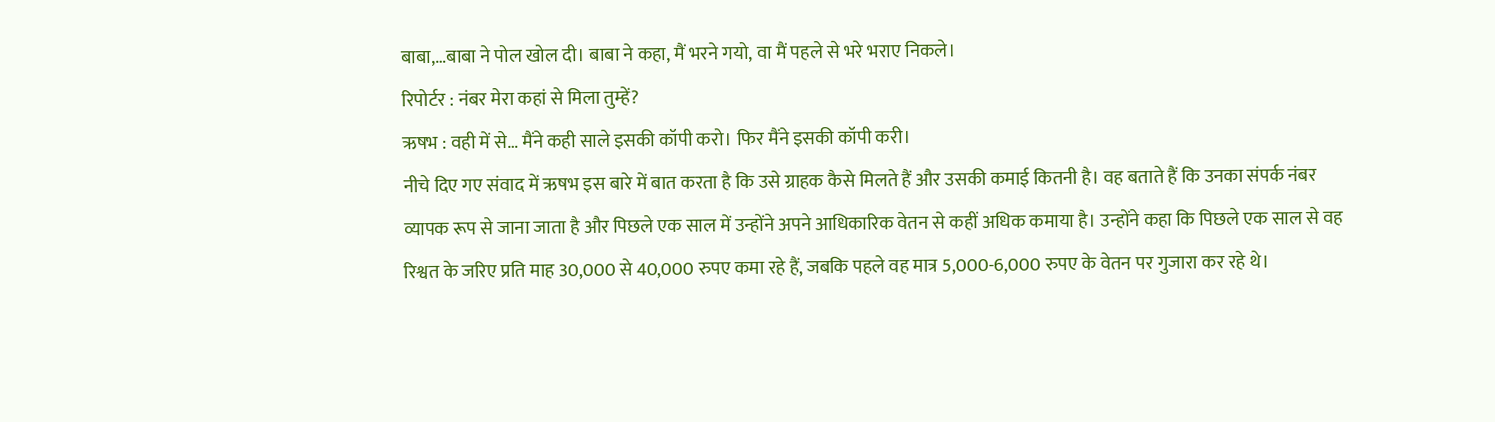बाबा,…बाबा ने पोल खोल दी। बाबा ने कहा, मैं भरने गयो, वा मैं पहले से भरे भराए निकले।
रिपोर्टर : नंबर मेरा कहां से मिला तुम्हें?
ऋषभ : वही में से… मैंने कही साले इसकी कॉपी करो। फिर मैंने इसकी कॉपी करी।
नीचे दिए गए संवाद में ऋषभ इस बारे में बात करता है कि उसे ग्राहक कैसे मिलते हैं और उसकी कमाई कितनी है। वह बताते हैं कि उनका संपर्क नंबर व्यापक रूप से जाना जाता है और पिछले एक साल में उन्होंने अपने आधिकारिक वेतन से कहीं अधिक कमाया है। उन्होंने कहा कि पिछले एक साल से वह रिश्वत के जरिए प्रति माह 30,000 से 40,000 रुपए कमा रहे हैं, जबकि पहले वह मात्र 5,000-6,000 रुपए के वेतन पर गुजारा कर रहे थे।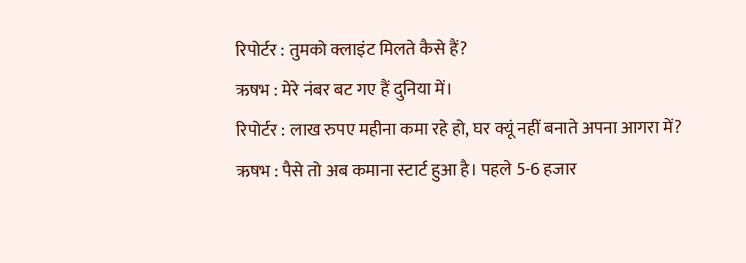रिपोर्टर : तुमको क्लाइंट मिलते कैसे हैं?
ऋषभ : मेरे नंबर बट गए हैं दुनिया में।
रिपोर्टर : लाख रुपए महीना कमा रहे हो, घर क्यूं नहीं बनाते अपना आगरा में?
ऋषभ : पैसे तो अब कमाना स्टार्ट हुआ है। पहले 5-6 हजार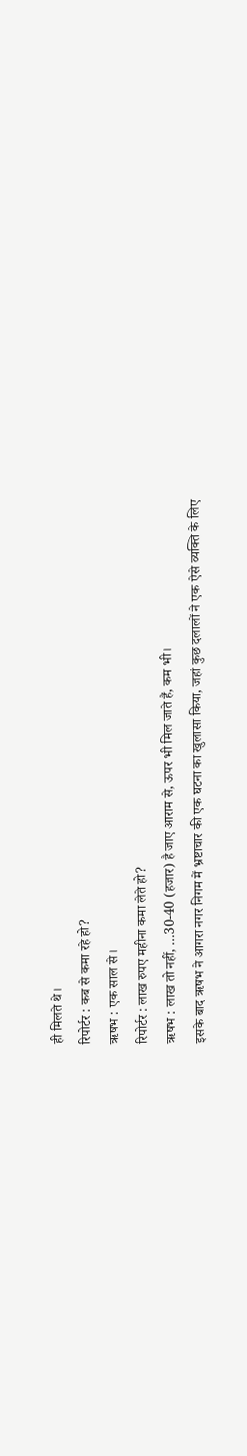ही मिलते थे।
रिपोर्टर : कब से कमा रहे हो?
ऋषभ : एक साल से।
रिपोर्टर : लाख रुपए महीना कमा लेते हो?
ऋषभ : लाख तो नहीं, …30-40 (हजार) है जाए आराम से, ऊपर भी मिल जाते हैं, कम भी।
इसके बाद ऋषभ ने आगरा नगर निगम में भ्रष्टाचार की एक घटना का खुलासा किया, जहां कुछ दलालों ने एक ऐसे व्यक्ति के लिए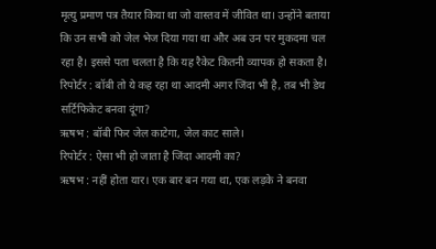मृत्यु प्रमाण पत्र तैयार किया था जो वास्तव में जीवित था। उन्होंने बताया कि उन सभी को जेल भेज दिया गया था और अब उन पर मुकदमा चल रहा है। इससे पता चलता है कि यह रैकेट कितनी व्यापक हो सकता है।
रिपोर्टर : बॉबी तो ये कह रहा था आदमी अगर जिंदा भी है, तब भी डेथ सर्टिफिकेट बनवा दूंगा?
ऋषभ : बॉबी फिर जेल काटेगा, जेल काट साले।
रिपोर्टर : ऐसा भी हो जाता है जिंदा आदमी का?
ऋषभ : नहीं होता यार। एक बार बन गया था, एक लड़के ने बनवा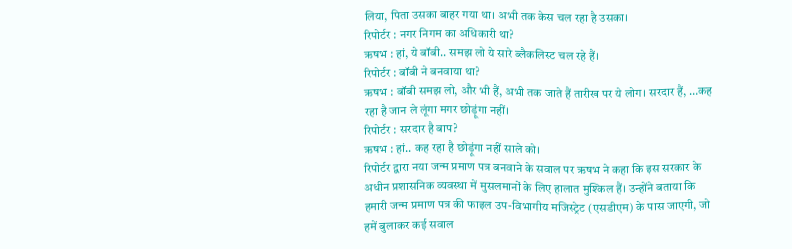लिया, पिता उसका बाहर गया था। अभी तक केस चल रहा है उसका।
रिपोर्टर : नगर निगम का अधिकारी था?
ऋषभ : हां, ये बॉबी.. समझ लो ये सारे ब्लैकलिस्ट चल रहे हैं।
रिपोर्टर : बॉबी ने बनवाया था?
ऋषभ : बॉबी समझ लो, और भी हैं, अभी तक जाते हैं तारीख पर ये लोग। सरदार हैं, …कह रहा है जान ले लूंगा मगर छोड़ूंगा नहीं।
रिपोर्टर : सरदार है बाप?
ऋषभ : हां.. कह रहा है छोड़ूंगा नहीं साले को।
रिपोर्टर द्वारा नया जन्म प्रमाण पत्र बनवाने के सवाल पर ऋषभ ने कहा कि इस सरकार के अधीन प्रशासनिक व्यवस्था में मुसलमानों के लिए हालात मुश्किल हैं। उन्होंने बताया कि हमारी जन्म प्रमाण पत्र की फाइल उप-विभागीय मजिस्ट्रेट (एसडीएम) के पास जाएगी, जो हमें बुलाकर कई सवाल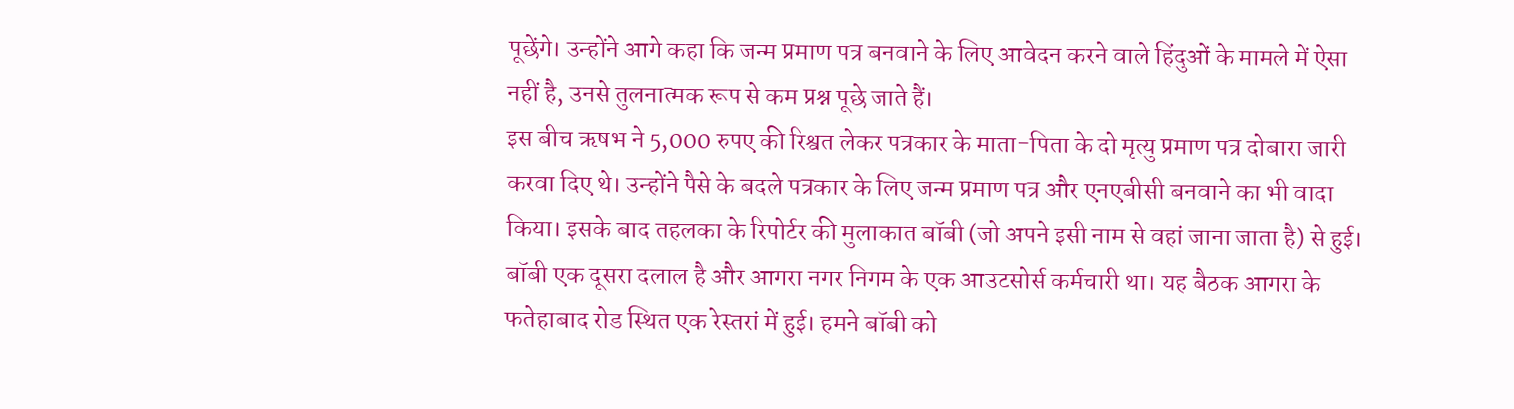पूछेंगे। उन्होंने आगे कहा कि जन्म प्रमाण पत्र बनवाने के लिए आवेदन करने वाले हिंदुओं के मामले में ऐसा नहीं है, उनसे तुलनात्मक रूप से कम प्रश्न पूछे जाते हैं।
इस बीच ऋषभ ने 5,000 रुपए की रिश्वत लेकर पत्रकार के माता-पिता के दो मृत्यु प्रमाण पत्र दोबारा जारी करवा दिए थे। उन्होंने पैसे के बदले पत्रकार के लिए जन्म प्रमाण पत्र और एनएबीसी बनवाने का भी वादा किया। इसके बाद तहलका के रिपोर्टर की मुलाकात बॉबी (जो अपने इसी नाम से वहां जाना जाता है) से हुई। बॉबी एक दूसरा दलाल है और आगरा नगर निगम के एक आउटसोर्स कर्मचारी था। यह बैठक आगरा के फतेहाबाद रोड स्थित एक रेस्तरां में हुई। हमने बॉबी को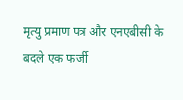मृत्यु प्रमाण पत्र और एनएबीसी के बदले एक फर्जी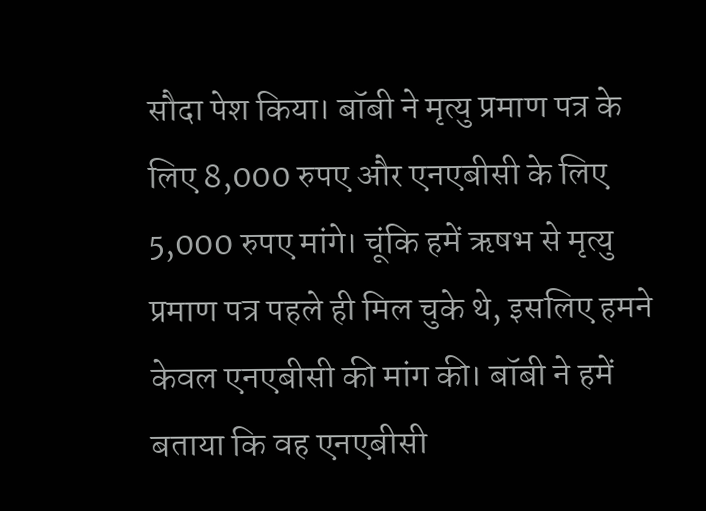सौदा पेश किया। बॉबी ने मृत्यु प्रमाण पत्र के लिए 8,000 रुपए और एनएबीसी के लिए 5,000 रुपए मांगे। चूंकि हमें ऋषभ से मृत्यु प्रमाण पत्र पहले ही मिल चुके थे, इसलिए हमने केवल एनएबीसी की मांग की। बॉबी ने हमें बताया कि वह एनएबीसी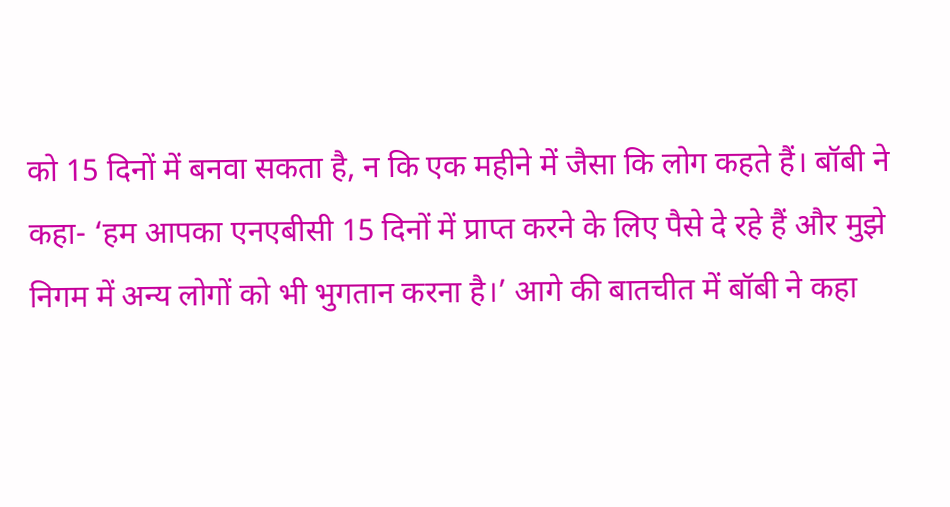को 15 दिनों में बनवा सकता है, न कि एक महीने में जैसा कि लोग कहते हैं। बॉबी ने कहा- ‘हम आपका एनएबीसी 15 दिनों में प्राप्त करने के लिए पैसे दे रहे हैं और मुझे निगम में अन्य लोगों को भी भुगतान करना है।’ आगे की बातचीत में बॉबी ने कहा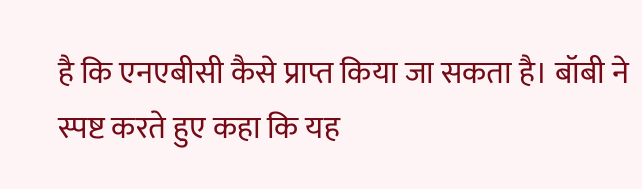है कि एनएबीसी कैसे प्राप्त किया जा सकता है। बॉबी ने स्पष्ट करते हुए कहा कि यह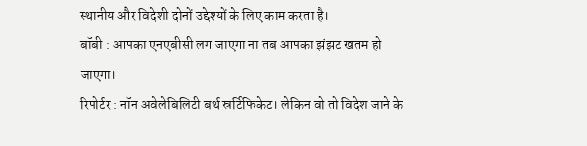स्थानीय और विदेशी दोनों उद्देश्यों के लिए काम करता है।
बॉबी : आपका एनएबीसी लग जाएगा ना तब आपका झंझट खतम हो जाएगा।
रिपोर्टर : नॉन अवेलेबिलिटी बर्थ स्रर्टिफिकेट। लेकिन वो तो विदेश जाने के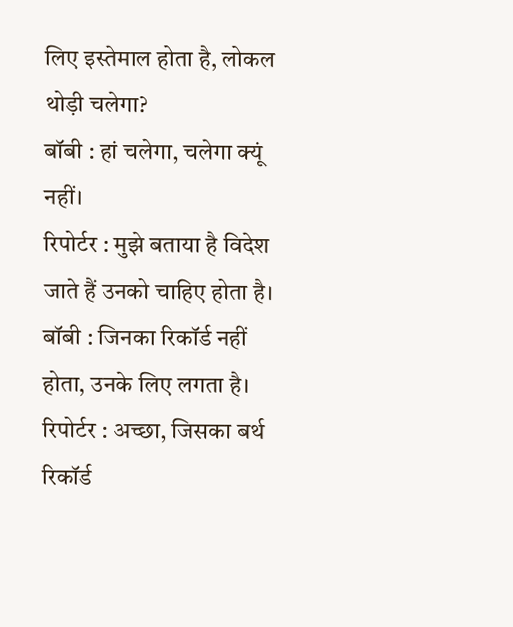लिए इस्तेमाल होता है, लोकल थोड़ी चलेगा?
बॉबी : हां चलेगा, चलेगा क्यूं नहीं।
रिपोर्टर : मुझे बताया है विदेश जाते हैं उनको चाहिए होता है।
बॉबी : जिनका रिकॉर्ड नहीं होता, उनके लिए लगता है।
रिपोर्टर : अच्छा, जिसका बर्थ रिकॉर्ड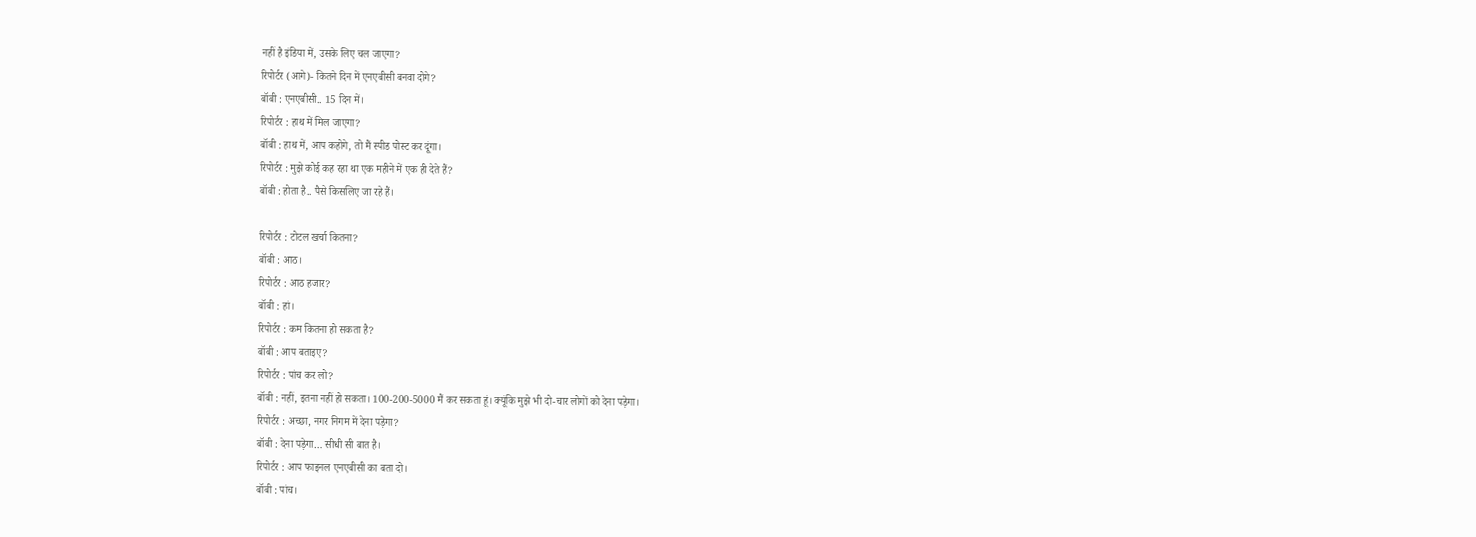नहीं है इंडिया में, उसके लिए चल जाएगा?
रिपोर्टर (आगे)- कितने दिन में एनएबीसी बनवा दोगे?
बॉबी : एनएबीसी.. 15 दिन में।
रिपोर्टर : हाथ में मिल जाएगा?
बॉबी : हाथ में, आप कहोगे, तो मैं स्पीड पोस्ट कर दूंगा।
रिपोर्टर : मुझे कोई कह रहा था एक महीने में एक ही देते हैं?
बॉबी : होता है.. पैसे किसलिए जा रहे हैं।

रिपोर्टर : टोटल खर्चा कितना?
बॉबी : आठ।
रिपोर्टर : आठ हजार?
बॉबी : हां।
रिपोर्टर : कम कितना हो सकता है?
बॉबी : आप बताइए?
रिपोर्टर : पांच कर लो?
बॉबी : नहीं, इतना नहीं हो सकता। 100-200-5000 मैं कर सकता हूं। क्यूंकि मुझे भी दो-चार लोगों को देना पड़ेगा।
रिपोर्टर : अच्छा, नगर निगम में देना पड़ेगा?
बॉबी : देना पड़ेगा… सीधी सी बात है।
रिपोर्टर : आप फाइनल एनएबीसी का बता दो।
बॉबी : पांच।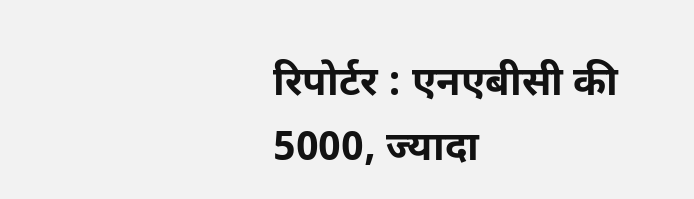रिपोर्टर : एनएबीसी की 5000, ज्यादा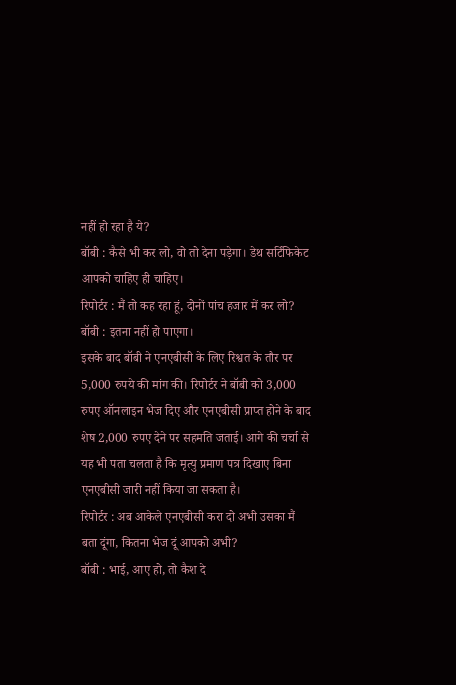नहीं हो रहा है ये?
बॉबी : कैसे भी कर लो, वो तो देना पड़ेगा। डेथ सर्टिफिकेट आपको चाहिए ही चाहिए।
रिपोर्टर : मैं तो कह रहा हूं, दोनों पांच हजार में कर लो?
बॉबी : इतना नहीं हो पाएगा।
इसके बाद बॉबी ने एनएबीसी के लिए रिश्वत के तौर पर 5,000 रुपये की मांग की। रिपोर्टर ने बॉबी को 3,000 रुपए ऑनलाइन भेज दिए और एनएबीसी प्राप्त होने के बाद शेष 2,000 रुपए देने पर सहमति जताई। आगे की चर्चा से यह भी पता चलता है कि मृत्यु प्रमाण पत्र दिखाए बिना एनएबीसी जारी नहीं किया जा सकता है।
रिपोर्टर : अब आकेले एनएबीसी करा दो अभी उसका मैं बता दूंगा, कितना भेज दूं आपको अभी?
बॉबी : भाई, आए हो, तो कैश दे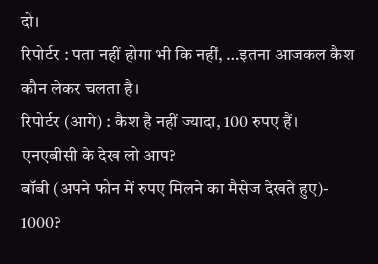दो।
रिपोर्टर : पता नहीं होगा भी कि नहीं, …इतना आजकल कैश कौन लेकर चलता है।
रिपोर्टर (आगे) : कैश है नहीं ज्यादा, 100 रुपए हैं। एनएबीसी के देख लो आप?
बॉबी (अपने फोन में रुपए मिलने का मैसेज देखते हुए)- 1000?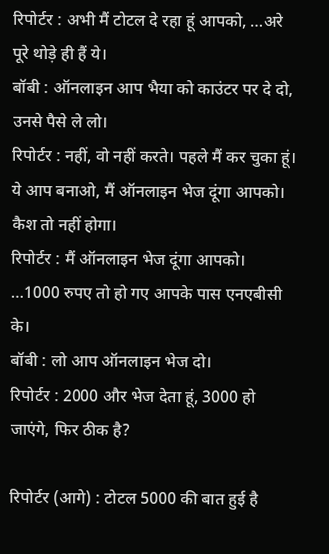रिपोर्टर : अभी मैं टोटल दे रहा हूं आपको, …अरे पूरे थोड़े ही हैं ये।
बॉबी : ऑनलाइन आप भैया को काउंटर पर दे दो, उनसे पैसे ले लो।
रिपोर्टर : नहीं, वो नहीं करते। पहले मैं कर चुका हूं। ये आप बनाओ, मैं ऑनलाइन भेज दूंगा आपको। कैश तो नहीं होगा।
रिपोर्टर : मैं ऑनलाइन भेज दूंगा आपको। …1000 रुपए तो हो गए आपके पास एनएबीसी के।
बॉबी : लो आप ऑनलाइन भेज दो।
रिपोर्टर : 2000 और भेज देता हूं, 3000 हो जाएंगे, फिर ठीक है?

रिपोर्टर (आगे) : टोटल 5000 की बात हुई है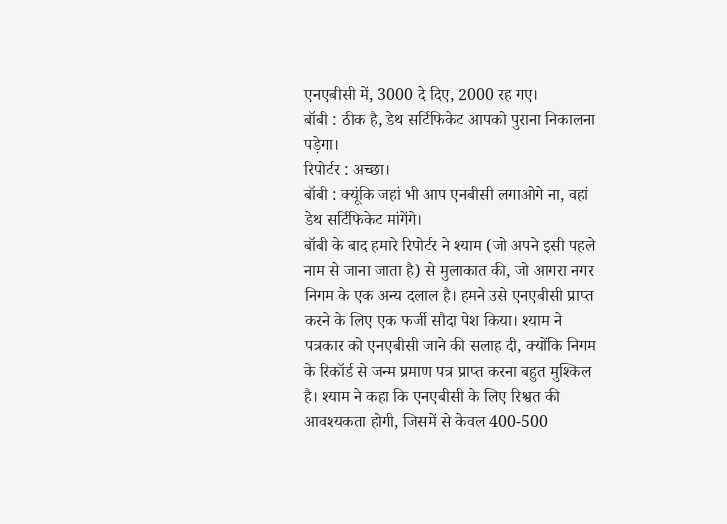एनएबीसी में, 3000 दे दिए, 2000 रह गए।
बॉबी : ठीक है, डेथ सर्टिफिकेट आपको पुराना निकालना पड़ेगा।
रिपोर्टर : अच्छा।
बॉबी : क्यूंकि जहां भी आप एनबीसी लगाओगे ना, वहां डेथ सर्टिफिकेट मांगेंगे।
बॉबी के बाद हमारे रिपोर्टर ने श्याम (जो अपने इसी पहले नाम से जाना जाता है) से मुलाकात की, जो आगरा नगर निगम के एक अन्य दलाल है। हमने उसे एनएबीसी प्राप्त करने के लिए एक फर्जी सौदा पेश किया। श्याम ने पत्रकार को एनएबीसी जाने की सलाह दी, क्योंकि निगम के रिकॉर्ड से जन्म प्रमाण पत्र प्राप्त करना बहुत मुश्किल है। श्याम ने कहा कि एनएबीसी के लिए रिश्वत की आवश्यकता होगी, जिसमें से केवल 400-500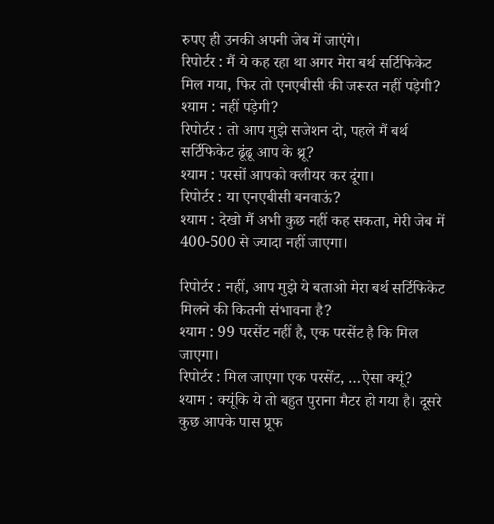रुपए ही उनकी अपनी जेब में जाएंगे।
रिपोर्टर : मैं ये कह रहा था अगर मेरा बर्थ सर्टिफिकेट मिल गया, फिर तो एनएबीसी की जरूरत नहीं पड़ेगी?
श्याम : नहीं पड़ेगी?
रिपोर्टर : तो आप मुझे सजेशन दो, पहले मैं बर्थ सर्टिफिकेट ढूंढू आप के थ्रू?
श्याम : परसों आपको क्लीयर कर दूंगा।
रिपोर्टर : या एनएबीसी बनवाऊं?
श्याम : देखो मैं अभी कुछ नहीं कह सकता, मेरी जेब में 400-500 से ज्यादा नहीं जाएगा।

रिपोर्टर : नहीं, आप मुझे ये बताओ मेरा बर्थ सर्टिफिकेट मिलने की कितनी संभावना है?
श्याम : 99 परसेंट नहीं है, एक परसेंट है कि मिल जाएगा।
रिपोर्टर : मिल जाएगा एक परसेंट, …ऐसा क्यूं?
श्याम : क्यूंकि ये तो बहुत पुराना मैटर हो गया है। दूसरे कुछ आपके पास प्रूफ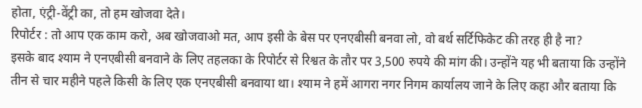होता, एंट्री-वेंट्री का, तो हम खोजवा देते।
रिपोर्टर : तो आप एक काम करो, अब खोजवाओ मत, आप इसी के बेस पर एनएबीसी बनवा लो, वो बर्थ सर्टिफिकेट की तरह ही है ना?
इसके बाद श्याम ने एनएबीसी बनवाने के लिए तहलका के रिपोर्टर से रिश्वत के तौर पर 3,500 रुपये की मांग की। उन्होंने यह भी बताया कि उन्होंने तीन से चार महीने पहले किसी के लिए एक एनएबीसी बनवाया था। श्याम ने हमें आगरा नगर निगम कार्यालय जाने के लिए कहा और बताया कि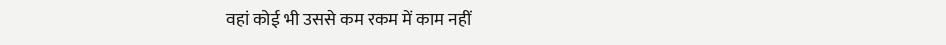वहां कोई भी उससे कम रकम में काम नहीं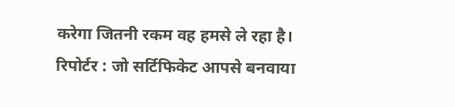करेगा जितनी रकम वह हमसे ले रहा है।
रिपोर्टर : जो सर्टिफिकेट आपसे बनवाया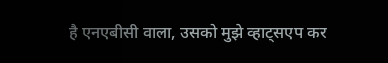है एनएबीसी वाला, उसको मुझे व्हाट्सएप कर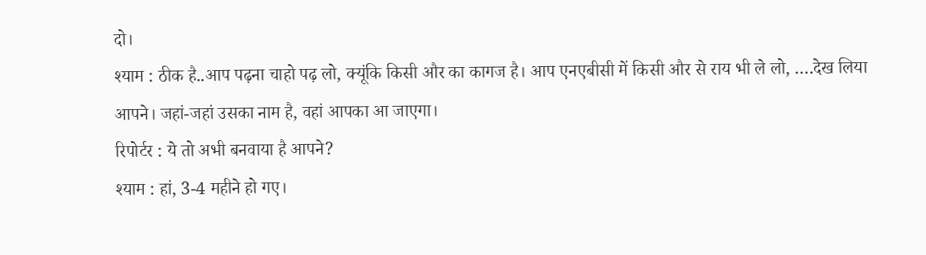दो।
श्याम : ठीक है..आप पढ़ना चाहो पढ़ लो, क्यूंकि किसी और का कागज है। आप एनएबीसी में किसी और से राय भी ले लो, ….देख लिया आपने। जहां-जहां उसका नाम है, वहां आपका आ जाएगा।
रिपोर्टर : ये तो अभी बनवाया है आपने?
श्याम : हां, 3-4 महीने हो गए।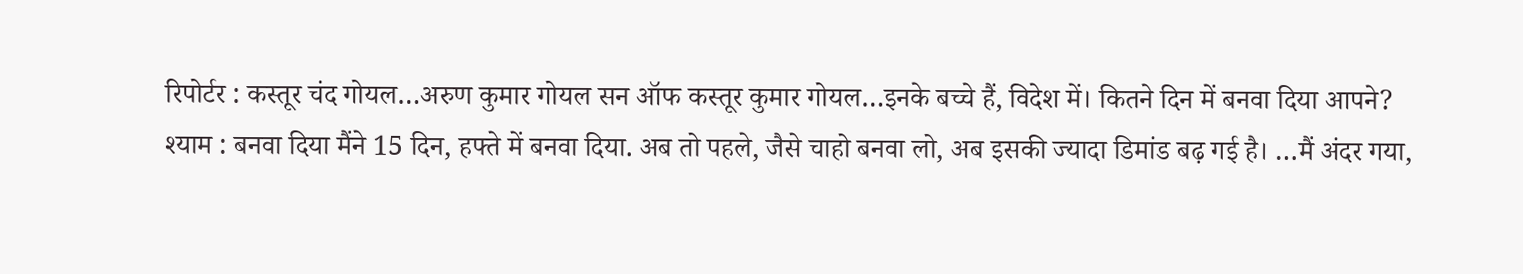रिपोर्टर : कस्तूर चंद गोयल…अरुण कुमार गोयल सन ऑफ कस्तूर कुमार गोयल…इनके बच्चे हैं, विदेश में। कितने दिन में बनवा दिया आपने?
श्याम : बनवा दिया मैंने 15 दिन, हफ्ते में बनवा दिया. अब तो पहले, जैसे चाहो बनवा लो, अब इसकी ज्यादा डिमांड बढ़ गई है। …मैं अंदर गया,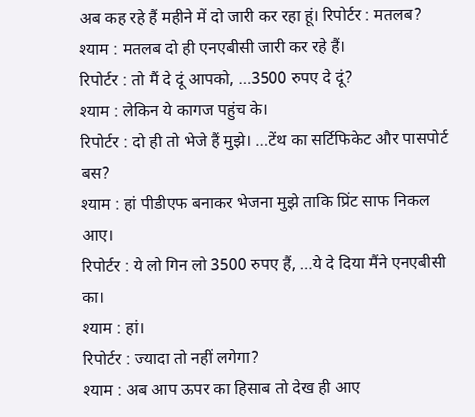अब कह रहे हैं महीने में दो जारी कर रहा हूं। रिपोर्टर : मतलब?
श्याम : मतलब दो ही एनएबीसी जारी कर रहे हैं।
रिपोर्टर : तो मैं दे दूं आपको, …3500 रुपए दे दूं?
श्याम : लेकिन ये कागज पहुंच के।
रिपोर्टर : दो ही तो भेजे हैं मुझे। …टेंथ का सर्टिफिकेट और पासपोर्ट बस?
श्याम : हां पीडीएफ बनाकर भेजना मुझे ताकि प्रिंट साफ निकल आए।
रिपोर्टर : ये लो गिन लो 3500 रुपए हैं, …ये दे दिया मैंने एनएबीसी का।
श्याम : हां।
रिपोर्टर : ज्यादा तो नहीं लगेगा?
श्याम : अब आप ऊपर का हिसाब तो देख ही आए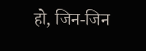हो, जिन-जिन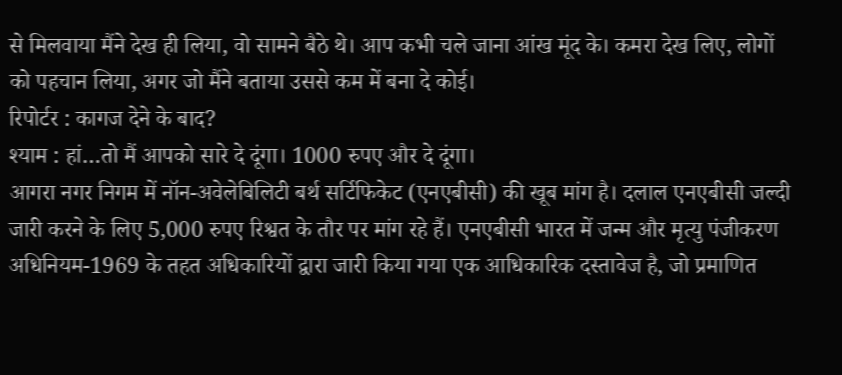से मिलवाया मैंने देख ही लिया, वो सामने बैठे थे। आप कभी चले जाना आंख मूंद के। कमरा देख लिए, लोगों को पहचान लिया, अगर जो मैंने बताया उससे कम में बना दे कोई।
रिपोर्टर : कागज देने के बाद?
श्याम : हां…तो मैं आपको सारे दे दूंगा। 1000 रुपए और दे दूंगा।
आगरा नगर निगम में नॉन-अवेलेबिलिटी बर्थ सर्टिफिकेट (एनएबीसी) की खूब मांग है। दलाल एनएबीसी जल्दी जारी करने के लिए 5,000 रुपए रिश्वत के तौर पर मांग रहे हैं। एनएबीसी भारत में जन्म और मृत्यु पंजीकरण अधिनियम-1969 के तहत अधिकारियों द्वारा जारी किया गया एक आधिकारिक दस्तावेज है, जो प्रमाणित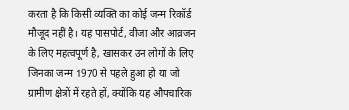करता है कि किसी व्यक्ति का कोई जन्म रिकॉर्ड मौजूद नहीं है। यह पासपोर्ट, वीजा और आव्रजन के लिए महत्वपूर्ण है, खासकर उन लोगों के लिए जिनका जन्म 1970 से पहले हुआ हो या जो ग्रामीण क्षेत्रों में रहते हों, क्योंकि यह औपचारिक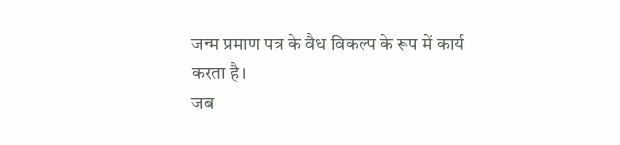जन्म प्रमाण पत्र के वैध विकल्प के रूप में कार्य करता है।
जब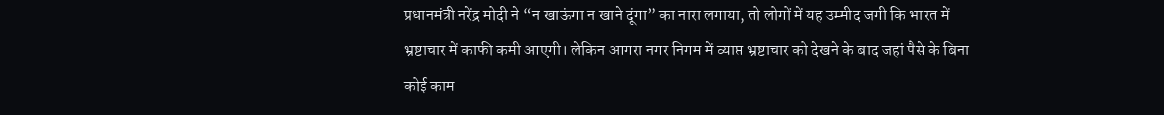प्रधानमंत्री नरेंद्र मोदी ने “न खाऊंगा न खाने दूंगा” का नारा लगाया, तो लोगों में यह उम्मीद जगी कि भारत में भ्रष्टाचार में काफी कमी आएगी। लेकिन आगरा नगर निगम में व्याप्त भ्रष्टाचार को देखने के बाद जहां पैसे के बिना कोई काम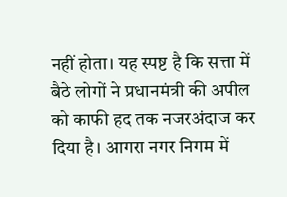नहीं होता। यह स्पष्ट है कि सत्ता में बैठे लोगों ने प्रधानमंत्री की अपील को काफी हद तक नजरअंदाज कर दिया है। आगरा नगर निगम में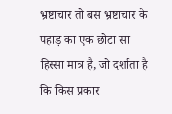भ्रष्टाचार तो बस भ्रष्टाचार के पहाड़ का एक छोटा सा हिस्सा मात्र है, जो दर्शाता है कि किस प्रकार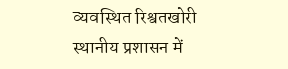व्यवस्थित रिश्वतखोरी स्थानीय प्रशासन में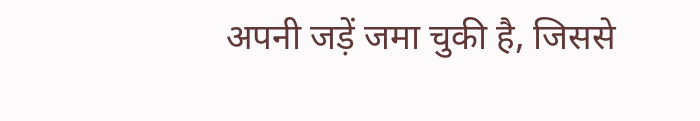अपनी जड़ें जमा चुकी है, जिससे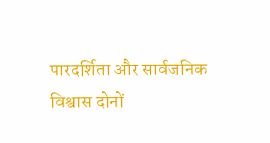पारदर्शिता और सार्वजनिक विश्वास दोनों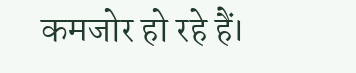कमजोर हो रहे हैं।